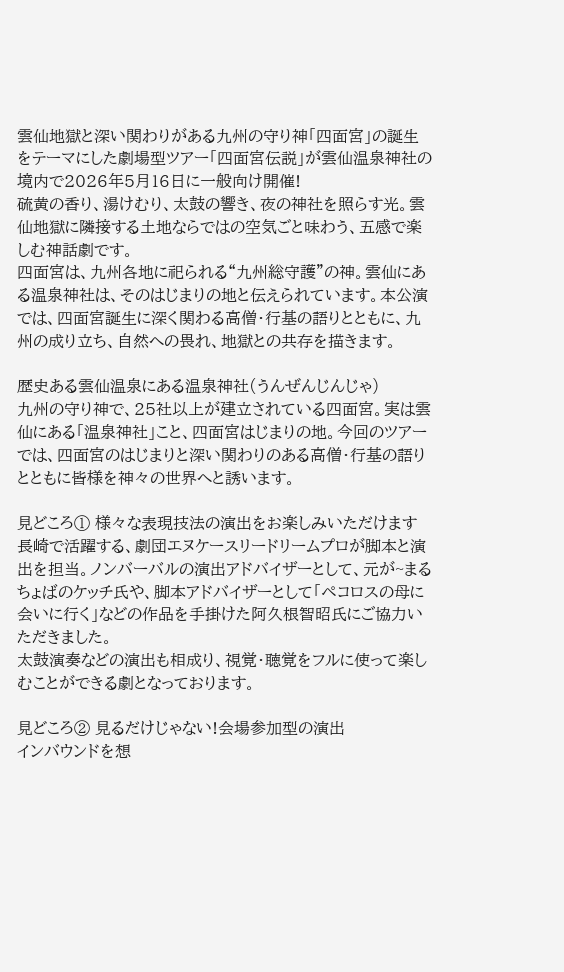雲仙地獄と深い関わりがある九州の守り神「四面宮」の誕生をテーマにした劇場型ツアー「四面宮伝説」が雲仙温泉神社の境内で2026年5月16日に一般向け開催!
硫黄の香り、湯けむり、太鼓の響き、夜の神社を照らす光。雲仙地獄に隣接する土地ならではの空気ごと味わう、五感で楽しむ神話劇です。
四面宮は、九州各地に祀られる“九州総守護”の神。雲仙にある温泉神社は、そのはじまりの地と伝えられています。本公演では、四面宮誕生に深く関わる高僧・行基の語りとともに、九州の成り立ち、自然への畏れ、地獄との共存を描きます。

歴史ある雲仙温泉にある温泉神社(うんぜんじんじゃ)
九州の守り神で、25社以上が建立されている四面宮。実は雲仙にある「温泉神社」こと、四面宮はじまりの地。今回のツアーでは、四面宮のはじまりと深い関わりのある高僧・行基の語りとともに皆様を神々の世界へと誘います。

見どころ① 様々な表現技法の演出をお楽しみいただけます
長崎で活躍する、劇団エヌケースリードリームプロが脚本と演出を担当。ノンバーバルの演出アドバイザーとして、元が~まるちょばのケッチ氏や、脚本アドバイザーとして「ペコロスの母に会いに行く」などの作品を手掛けた阿久根智昭氏にご協力いただきました。
太鼓演奏などの演出も相成り、視覚・聴覚をフルに使って楽しむことができる劇となっております。

見どころ② 見るだけじゃない!会場参加型の演出
インバウンドを想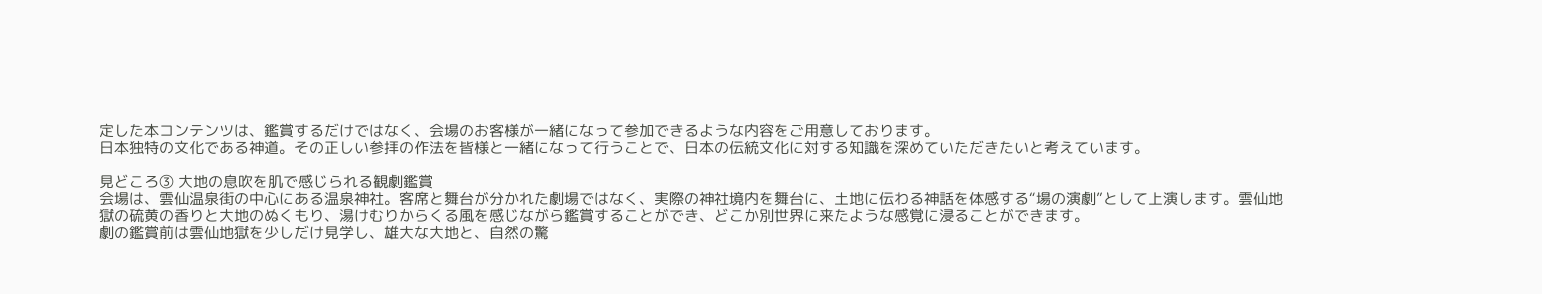定した本コンテンツは、鑑賞するだけではなく、会場のお客様が一緒になって参加できるような内容をご用意しております。
日本独特の文化である神道。その正しい参拝の作法を皆様と一緒になって行うことで、日本の伝統文化に対する知識を深めていただきたいと考えています。

見どころ③ 大地の息吹を肌で感じられる観劇鑑賞
会場は、雲仙温泉街の中心にある温泉神社。客席と舞台が分かれた劇場ではなく、実際の神社境内を舞台に、土地に伝わる神話を体感する“場の演劇”として上演します。雲仙地獄の硫黄の香りと大地のぬくもり、湯けむりからくる風を感じながら鑑賞することができ、どこか別世界に来たような感覚に浸ることができます。
劇の鑑賞前は雲仙地獄を少しだけ見学し、雄大な大地と、自然の驚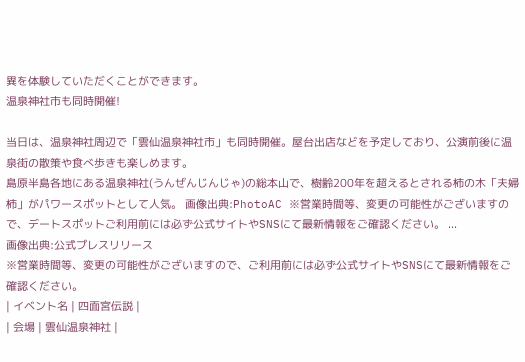異を体験していただくことができます。
温泉神社市も同時開催!

当日は、温泉神社周辺で「雲仙温泉神社市」も同時開催。屋台出店などを予定しており、公演前後に温泉街の散策や食べ歩きも楽しめます。
島原半島各地にある温泉神社(うんぜんじんじゃ)の総本山で、樹齢200年を超えるとされる柿の木「夫婦柿」がパワースポットとして人気。 画像出典:PhotoAC ※営業時間等、変更の可能性がございますので、デートスポットご利用前には必ず公式サイトやSNSにて最新情報をご確認ください。 ...
画像出典:公式プレスリリース
※営業時間等、変更の可能性がございますので、ご利用前には必ず公式サイトやSNSにて最新情報をご確認ください。
| イベント名 | 四面宮伝説 |
| 会場 | 雲仙温泉神社 |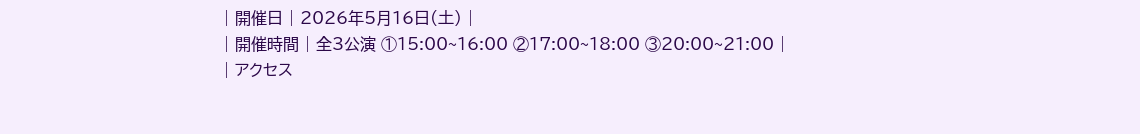| 開催日 | 2026年5月16日(土) |
| 開催時間 | 全3公演 ①15:00~16:00 ②17:00~18:00 ③20:00~21:00 |
| アクセス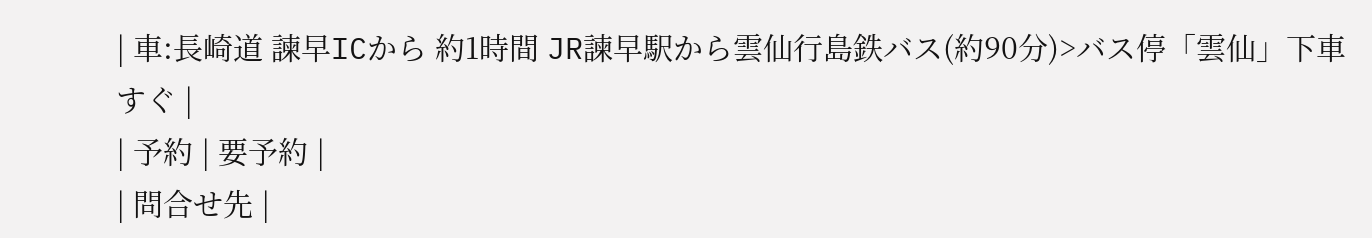| 車:長崎道 諫早ICから 約1時間 JR諫早駅から雲仙行島鉄バス(約90分)>バス停「雲仙」下車すぐ |
| 予約 | 要予約 |
| 問合せ先 |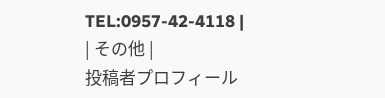TEL:0957-42-4118 |
| その他 |
投稿者プロフィール